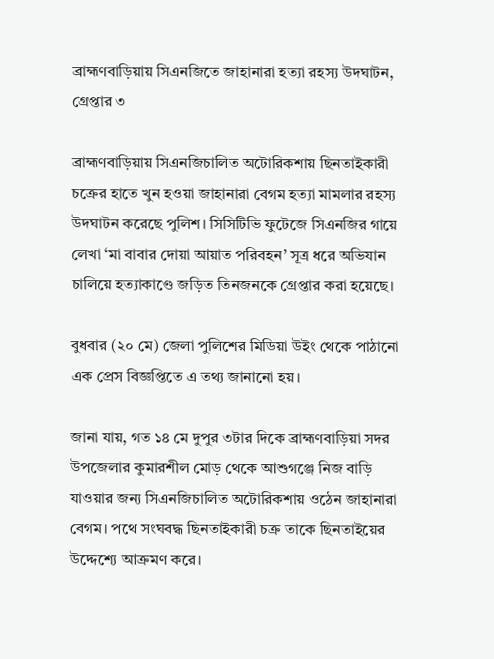ব্রাহ্মণবাড়িয়ায় সিএনজিতে জাহানারা হত্যা রহস্য উদঘাটন, গ্রেপ্তার ৩

ব্রাহ্মণবাড়িয়ায় সিএনজিচালিত অটোরিকশায় ছিনতাইকারী চক্রের হাতে খুন হওয়া জাহানারা বেগম হত্যা মামলার রহস্য উদঘাটন করেছে পুলিশ। সিসিটিভি ফুটেজে সিএনজির গায়ে লেখা ‘মা বাবার দোয়া আয়াত পরিবহন’ সূত্র ধরে অভিযান চালিয়ে হত্যাকাণ্ডে জড়িত তিনজনকে গ্রেপ্তার করা হয়েছে।

বুধবার (২০ মে) জেলা পুলিশের মিডিয়া উইং থেকে পাঠানো এক প্রেস বিজ্ঞপ্তিতে এ তথ্য জানানো হয়।

জানা যায়, গত ১৪ মে দুপুর ৩টার দিকে ব্রাহ্মণবাড়িয়া সদর উপজেলার কুমারশীল মোড় থেকে আশুগঞ্জে নিজ বাড়ি যাওয়ার জন্য সিএনজিচালিত অটোরিকশায় ওঠেন জাহানারা বেগম। পথে সংঘবদ্ধ ছিনতাইকারী চক্র তাকে ছিনতাইয়ের উদ্দেশ্যে আক্রমণ করে।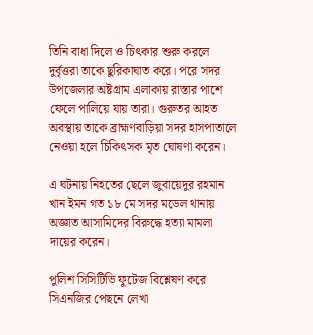তিনি বাধা দিলে ও চিৎকার শুরু করলে দুর্বৃত্তরা তাকে ছুরিকাঘাত করে। পরে সদর উপজেলার অষ্টগ্রাম এলাকায় রাস্তার পাশে ফেলে পালিয়ে যায় তারা। গুরুতর আহত অবস্থায় তাকে ব্রাহ্মণবাড়িয়া সদর হাসপাতালে নেওয়া হলে চিকিৎসক মৃত ঘোষণা করেন।

এ ঘটনায় নিহতের ছেলে জুবায়েদুর রহমান খান ইমন গত ১৮ মে সদর মডেল থানায় অজ্ঞাত আসামিদের বিরুদ্ধে হত্যা মামলা দায়ের করেন।

পুলিশ সিসিটিভি ফুটেজ বিশ্লেষণ করে সিএনজির পেছনে লেখা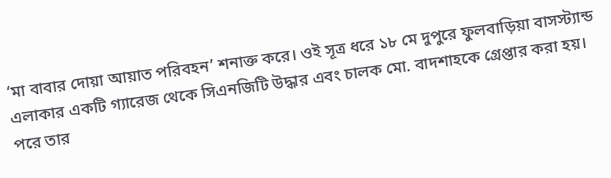‘মা বাবার দোয়া আয়াত পরিবহন’ শনাক্ত করে। ওই সূত্র ধরে ১৮ মে দুপুরে ফুলবাড়িয়া বাসস্ট্যান্ড এলাকার একটি গ্যারেজ থেকে সিএনজিটি উদ্ধার এবং চালক মো. বাদশাহকে গ্রেপ্তার করা হয়। পরে তার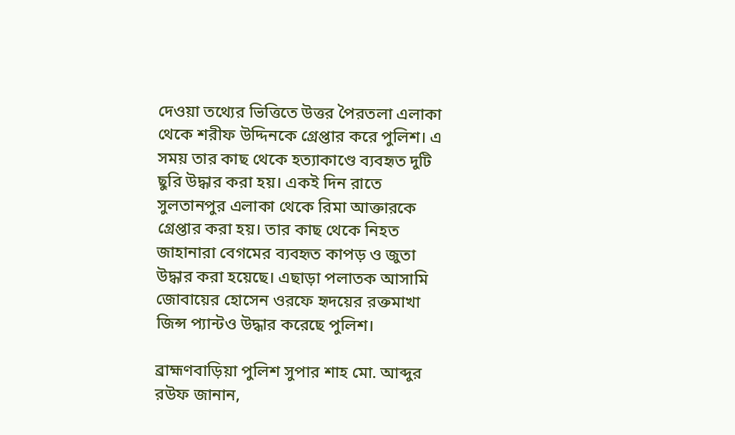দেওয়া তথ্যের ভিত্তিতে উত্তর পৈরতলা এলাকা থেকে শরীফ উদ্দিনকে গ্রেপ্তার করে পুলিশ। এ সময় তার কাছ থেকে হত্যাকাণ্ডে ব্যবহৃত দুটি ছুরি উদ্ধার করা হয়। একই দিন রাতে সুলতানপুর এলাকা থেকে রিমা আক্তারকে গ্রেপ্তার করা হয়। তার কাছ থেকে নিহত জাহানারা বেগমের ব্যবহৃত কাপড় ও জুতা উদ্ধার করা হয়েছে। এছাড়া পলাতক আসামি জোবায়ের হোসেন ওরফে হৃদয়ের রক্তমাখা জিন্স প্যান্টও উদ্ধার করেছে পুলিশ।

ব্রাহ্মণবাড়িয়া পুলিশ সুপার শাহ মো. আব্দুর রউফ জানান,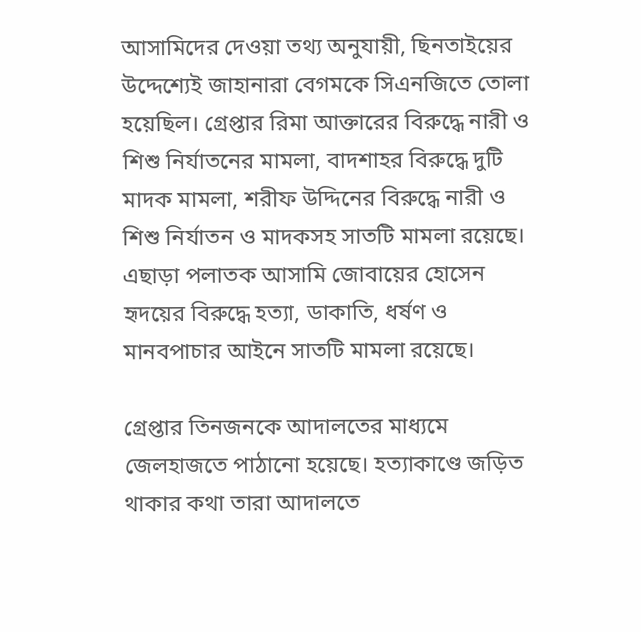আসামিদের দেওয়া তথ্য অনুযায়ী, ছিনতাইয়ের উদ্দেশ্যেই জাহানারা বেগমকে সিএনজিতে তোলা হয়েছিল। গ্রেপ্তার রিমা আক্তারের বিরুদ্ধে নারী ও শিশু নির্যাতনের মামলা, বাদশাহর বিরুদ্ধে দুটি মাদক মামলা, শরীফ উদ্দিনের বিরুদ্ধে নারী ও শিশু নির্যাতন ও মাদকসহ সাতটি মামলা রয়েছে। এছাড়া পলাতক আসামি জোবায়ের হোসেন হৃদয়ের বিরুদ্ধে হত্যা, ডাকাতি, ধর্ষণ ও মানবপাচার আইনে সাতটি মামলা রয়েছে।

গ্রেপ্তার তিনজনকে আদালতের মাধ্যমে জেলহাজতে পাঠানো হয়েছে। হত্যাকাণ্ডে জড়িত থাকার কথা তারা আদালতে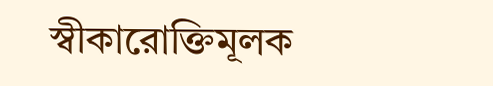স্বীকারোক্তিমূলক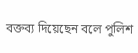বক্তব্য দিয়েছেন বলে পুলিশ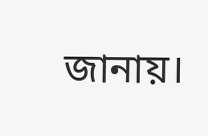জানায়।